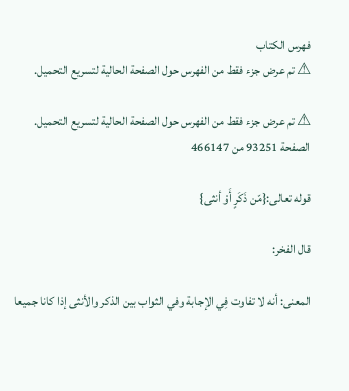فهرس الكتاب
⚠ تم عرض جزء فقط من الفهرس حول الصفحة الحالية لتسريع التحميل.

⚠ تم عرض جزء فقط من الفهرس حول الصفحة الحالية لتسريع التحميل.
الصفحة 93251 من 466147

قوله تعالى:{مّن ذَكَرٍ أَوْ أنثى}

قال الفخر:

المعنى: أنه لا تفاوت فِي الإجابة وفي الثواب بين الذكر والأنثى إذا كانا جميعا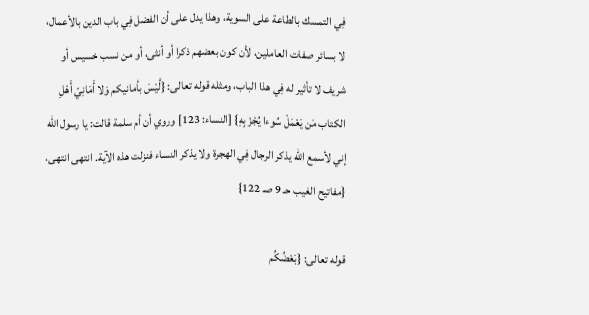فِي التمسك بالطاعة على السوية، وهذا يدل على أن الفضل فِي باب الدين بالأعمال، لا بسائر صفات العاملين، لأن كون بعضهم ذكرا أو أنثى، أو من نسب خسيس أو شريف لا تأثير له فِي هذا الباب، ومثله قوله تعالى: {لَّيْسَ بأمانيكم وَلا أَمَانِيّ أَهْلِ الكتاب مَن يَعْمَلْ سُوءا يُجْزَ بِهِ} [النساء: 123] وروي أن أم سلمة قالت: يا رسول الله إني لأسمع الله يذكر الرجال فِي الهجرة ولا يذكر النساء فنزلت هذه الآية. انتهى انتهى. {مفاتيح الغيب حـ 9 صـ 122}

قوله تعالى: {بَعْضُكُم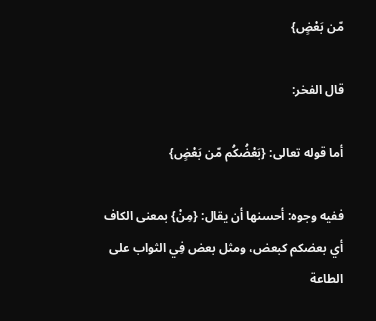مّن بَعْضٍ}

قال الفخر:

أما قوله تعالى: {بَعْضُكُم مّن بَعْضٍ}

ففيه وجوه: أحسنها أن يقال: {مِنْ} بمعنى الكاف أي بعضكم كبعض، ومثل بعض فِي الثواب على الطاعة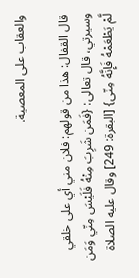والعقاب على المعصية.

قال القفال: هذا من قولهم: فلان مني أي على خلقي وسيرتي، قال تعالى: {فَمَن شَرِبَ مِنْهُ فَلَيْسَ مِنّي وَمَن لَّمْ يَطْعَمْهُ فَإِنَّهُ مِنّى} [البقرة: 249] وقال عليه الصلاة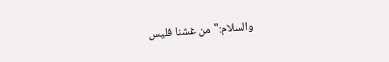والسلام:"من غشنا فليس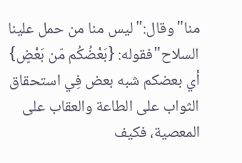منا"وقال:"ليس منا من حمل علينا السلاح"فقوله: {بَعْضُكُم مّن بَعْضٍ} أي بعضكم شبه بعض فِي استحقاق الثواب على الطاعة والعقاب على المعصية، فكيف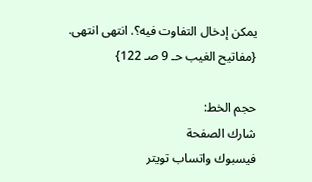يمكن إدخال التفاوت فيه؟. انتهى انتهى. {مفاتيح الغيب حـ 9 صـ 122}

حجم الخط:
شارك الصفحة
فيسبوك واتساب تويتر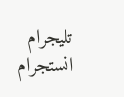تليجرام انستجرام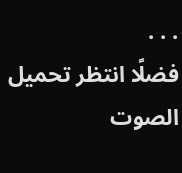. . .
فضلًا انتظر تحميل الصوت